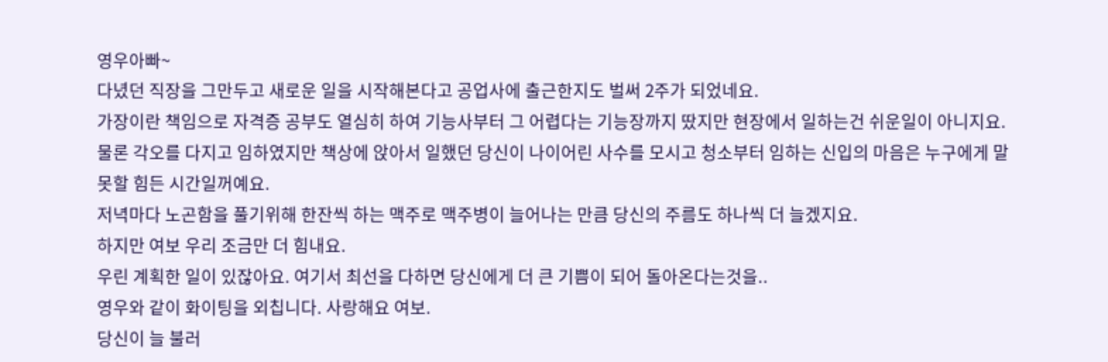영우아빠~
다녔던 직장을 그만두고 새로운 일을 시작해본다고 공업사에 출근한지도 벌써 2주가 되었네요.
가장이란 책임으로 자격증 공부도 열심히 하여 기능사부터 그 어렵다는 기능장까지 땄지만 현장에서 일하는건 쉬운일이 아니지요.
물론 각오를 다지고 임하였지만 책상에 앉아서 일했던 당신이 나이어린 사수를 모시고 청소부터 임하는 신입의 마음은 누구에게 말못할 힘든 시간일꺼예요.
저녁마다 노곤함을 풀기위해 한잔씩 하는 맥주로 맥주병이 늘어나는 만큼 당신의 주름도 하나씩 더 늘겠지요.
하지만 여보 우리 조금만 더 힘내요.
우린 계획한 일이 있잖아요. 여기서 최선을 다하면 당신에게 더 큰 기쁨이 되어 돌아온다는것을..
영우와 같이 화이팅을 외칩니다. 사랑해요 여보.
당신이 늘 불러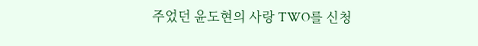주었던 윤도현의 사랑 TWO를 신청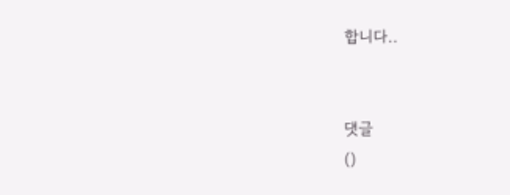합니다..


댓글
()